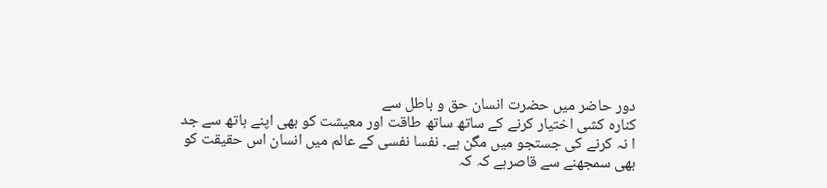دور حاضر میں حضرت انسان حق و باطل سے
کنارہ کشی اختیار کرنے کے ساتھ ساتھ طاقت اور معیشت کو بھی اپنے ہاتھ سے جد
ا نہ کرنے کی جستجو میں مگن ہے۔ نفسا نفسی کے عالم میں انسان اس حقیقت کو
بھی سمجھنے سے قاصرہے کہ کہ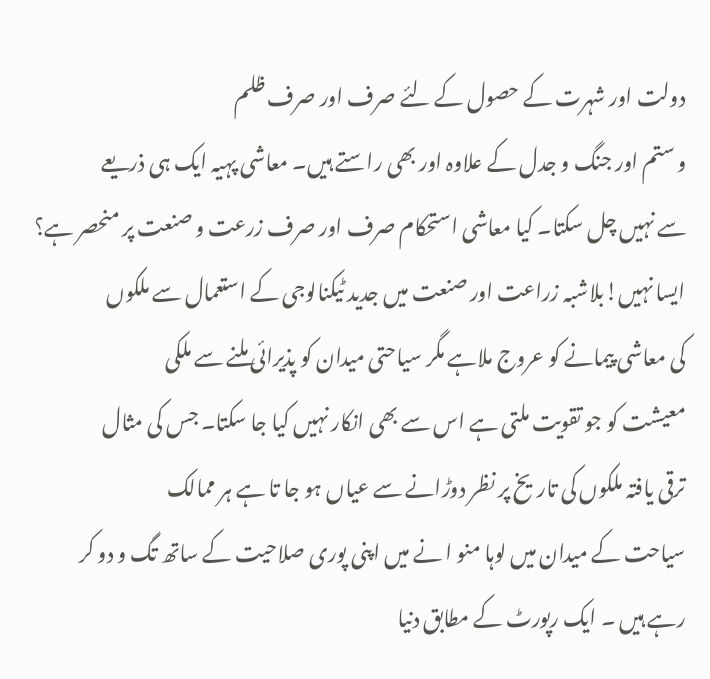دولت اور شہرت کے حصول کے لئے صرف اور صرف ظلم
و ستم اور جنگ و جدل کے علاوہ اور بھی راستے ہیں۔ معاشی پہیہ ایک ہی ذریعے
سے نہیں چل سکتا۔ کیا معاشی استحکام صرف اور صرف زرعت و صنعت پر منحصر ہے؟
ایسا نہیں!بلاشبہ زراعت اور صنعت میں جدید ٹیکنالوجی کے استعمال سے ملکوں
کی معاشی پیمانے کو عروج ملاہے مگر سیاحتی میدان کو پذیرائی ملنے سے ملکی
معیشت کو جو تقویت ملتی ہے اس سے بھی انکار نہیں کیا جا سکتا۔ جس کی مثال
ترقی یافتہ ملکوں کی تاریخ پر نظر دوڑانے سے عیاں ہو جا تا ہے ہر ممالک
سیاحت کے میدان میں لوہا منو ا نے میں اپنی پوری صلاحیت کے ساتھ تگ و دو کر
رہے ہیں ۔ ایک رپورٹ کے مطابق دنیا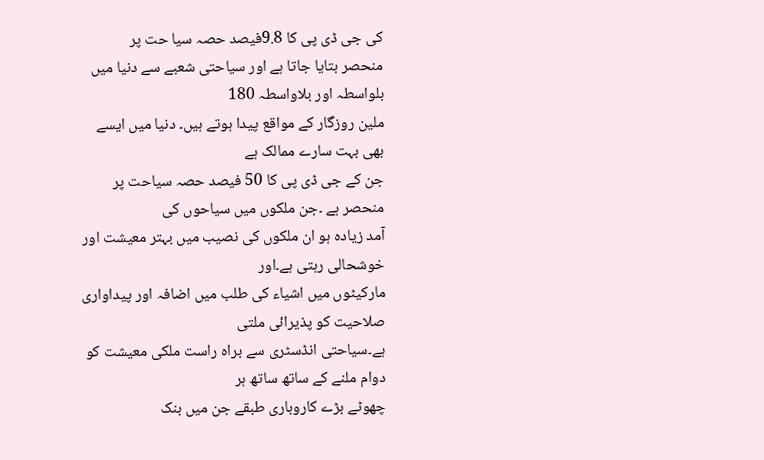کی جی ڈی پی کا 9.8فیصد حصہ سیا حت پر
منحصر بتایا جاتا ہے اور سیاحتی شعبے سے دنیا میں بلواسطہ اور بلاواسطہ 180
ملین روزگار کے مواقع پیدا ہوتے ہیں۔ دنیا میں ایسے بھی بہت سارے ممالک ہے
جن کے جی ڈی پی کا 50 فیصد حصہ سیاحت پر منحصر ہے ۔جن ملکوں میں سیاحوں کی
آمد زیادہ ہو ان ملکوں کی نصیب میں بہتر معیشت اور خوشحالی رہتی ہے۔اور
مارکیٹوں میں اشیاء کی طلب میں اضافہ اور پیداواری صلاحیت کو پذیرائی ملتی
ہے۔سیاحتی انڈسٹری سے براہ راست ملکی معیشت کو دوام ملنے کے ساتھ ساتھ ہر
چھوٹے بڑے کاروباری طبقے جن میں بنک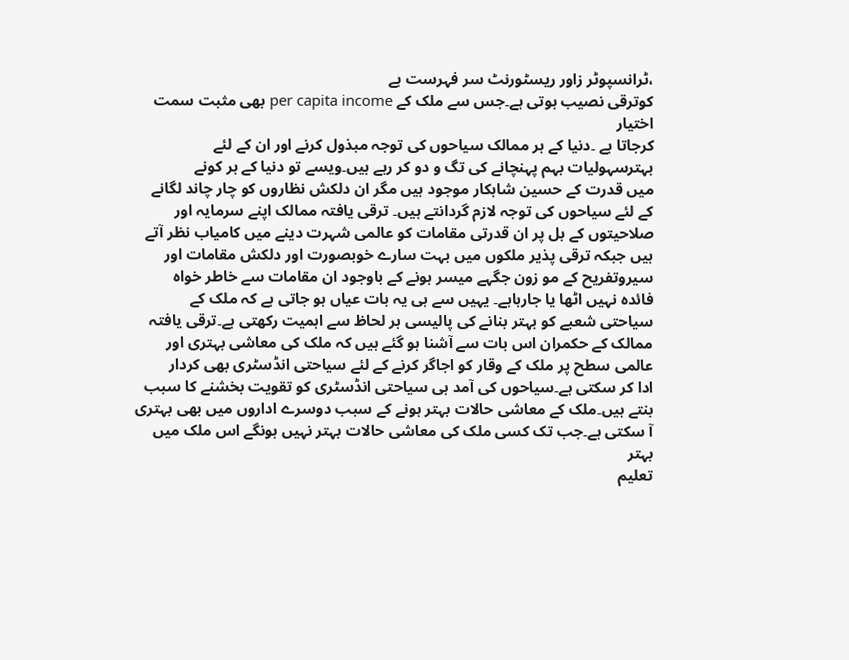،ٹرانسپوٹر زاور ریسٹورنٹ سر فہرست ہے
کوترقی نصیب ہوتی ہے۔جس سے ملک کے per capita income بھی مثبت سمت اختیار
کرجاتا ہے ۔دنیا کے ہر ممالک سیاحوں کی توجہ مبذول کرنے اور ان کے لئے
بہترسہولیات بہم پہنچانے کی تگ و دو کر رہے ہیں۔ویسے تو دنیا کے ہر کونے
میں قدرت کے حسین شاہکار موجود ہیں مگر ان دلکش نظاروں کو چار چاند لگانے
کے لئے سیاحوں کی توجہ لازم گردانتے ہیں۔ ترقی یافتہ ممالک اپنے سرمایہ اور
صلاحیتوں کے بل پر ان قدرتی مقامات کو عالمی شہرت دینے میں کامیاب نظر آتے
ہیں جبکہ ترقی پذیر ملکوں میں بہت سارے خوبصورت اور دلکش مقامات اور
سیروتفریح کے مو زون جگہے میسر ہونے کے باوجود ان مقامات سے خاطر خواہ
فائدہ نہیں اٹھا یا جارہاہے۔ یہیں سے ہی یہ بات عیاں ہو جاتی ہے کہ ملک کے
سیاحتی شعبے کو بہتر بنانے کی پالیسی ہر لحاظ سے اہمیت رکھتی ہے۔ترقی یافتہ
ممالک کے حکمران اس بات سے آشنا ہو گئے ہیں کہ ملک کی معاشی بہتری اور
عالمی سطح پر ملک کے وقار کو اجاگر کرنے کے لئے سیاحتی انڈسٹری بھی کردار
ادا کر سکتی ہے۔سیاحوں کی آمد ہی سیاحتی انڈسٹری کو تقویت بخشنے کا سبب
بنتے ہیں۔ملک کے معاشی حالات بہتر ہونے کے سبب دوسرے اداروں میں بھی بہتری
آ سکتی ہے۔جب تک کسی ملک کی معاشی حالات بہتر نہیں ہونگے اس ملک میں بہتر
تعلیم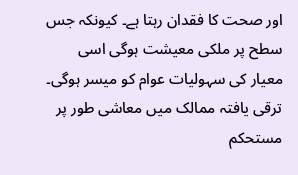اور صحت کا فقدان رہتا ہے۔ کیونکہ جس سطح پر ملکی معیشت ہوگی اسی
معیار کی سہولیات عوام کو میسر ہوگی۔ ترقی یافتہ ممالک میں معاشی طور پر
مستحکم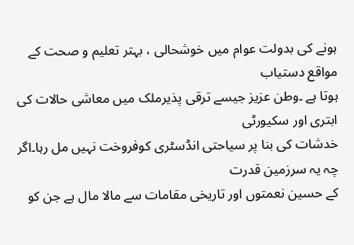ہونے کی بدولت عوام میں خوشحالی ، بہتر تعلیم و صحت کے مواقع دستیاب
ہوتا ہے ۔وطن عزیز جیسے ترقی پذیرملک میں معاشی حالات کی ابتری اور سکیورٹی
خدشات کی بنا پر سیاحتی انڈسٹری کوفروخت نہیں مل رہا۔اگر چہ یہ سرزمین قدرت
کے حسین نعمتوں اور تاریخی مقامات سے مالا مال ہے جن کو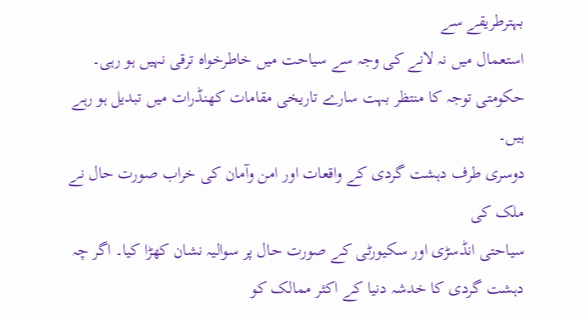بہترطریقے سے
استعمال میں نہ لانے کی وجہ سے سیاحت میں خاطرخواہ ترقی نہیں ہو رہی۔
حکومتی توجہ کا منتظر بہت سارے تاریخی مقامات کھنڈرات میں تبدیل ہو رہے ہیں۔
دوسری طرف دہشت گردی کے واقعات اور امن وآمان کی خراب صورت حال نے ملک کی
سیاحتی انڈسڑی اور سکیورٹی کے صورت حال پر سوالیہ نشان کھڑا کیا۔ اگر چہ
دہشت گردی کا خدشہ دنیا کے اکثر ممالک کو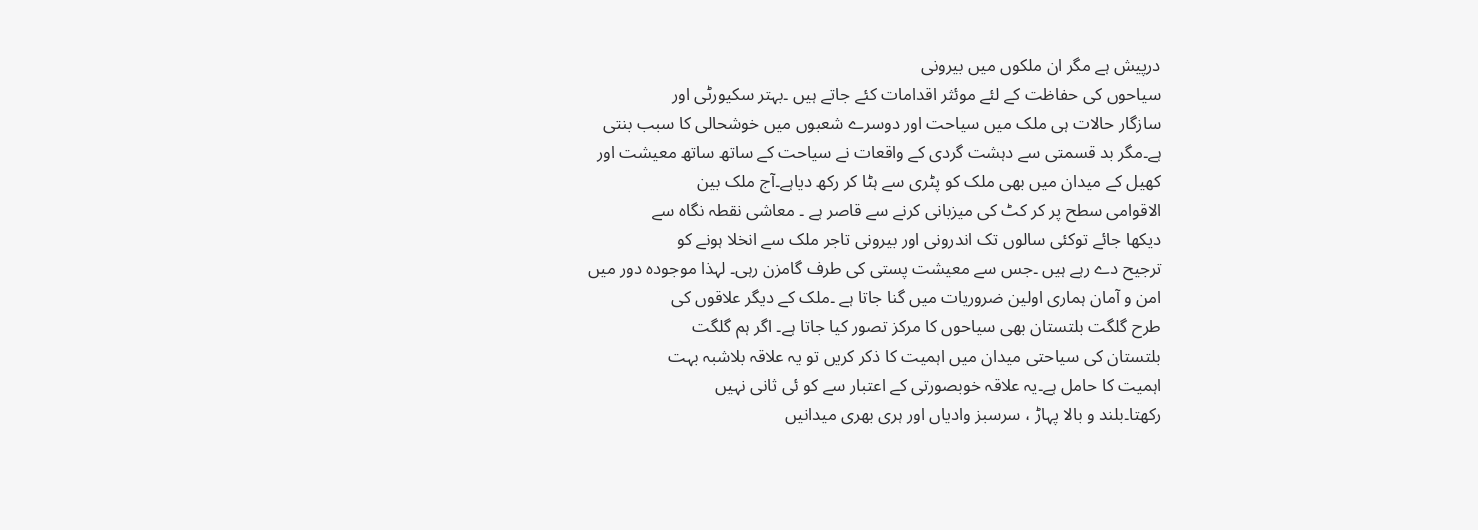درپیش ہے مگر ان ملکوں میں بیرونی
سیاحوں کی حفاظت کے لئے موئثر اقدامات کئے جاتے ہیں ۔بہتر سکیورٹی اور
سازگار حالات ہی ملک میں سیاحت اور دوسرے شعبوں میں خوشحالی کا سبب بنتی
ہے۔مگر بد قسمتی سے دہشت گردی کے واقعات نے سیاحت کے ساتھ ساتھ معیشت اور
کھیل کے میدان میں بھی ملک کو پٹری سے ہٹا کر رکھ دیاہے۔آج ملک بین
الاقوامی سطح پر کر کٹ کی میزبانی کرنے سے قاصر ہے ۔ معاشی نقطہ نگاہ سے
دیکھا جائے توکئی سالوں تک اندرونی اور بیرونی تاجر ملک سے انخلا ہونے کو
ترجیح دے رہے ہیں ۔جس سے معیشت پستی کی طرف گامزن رہی۔ لہذا موجودہ دور میں
امن و آمان ہماری اولین ضروریات میں گنا جاتا ہے ۔ملک کے دیگر علاقوں کی
طرح گلگت بلتستان بھی سیاحوں کا مرکز تصور کیا جاتا ہے۔ اگر ہم گلگت
بلتستان کی سیاحتی میدان میں اہمیت کا ذکر کریں تو یہ علاقہ بلاشبہ بہت
اہمیت کا حامل ہے۔یہ علاقہ خوبصورتی کے اعتبار سے کو ئی ثانی نہیں
رکھتا۔بلند و بالا پہاڑ ، سرسبز وادیاں اور ہری بھری میدانیں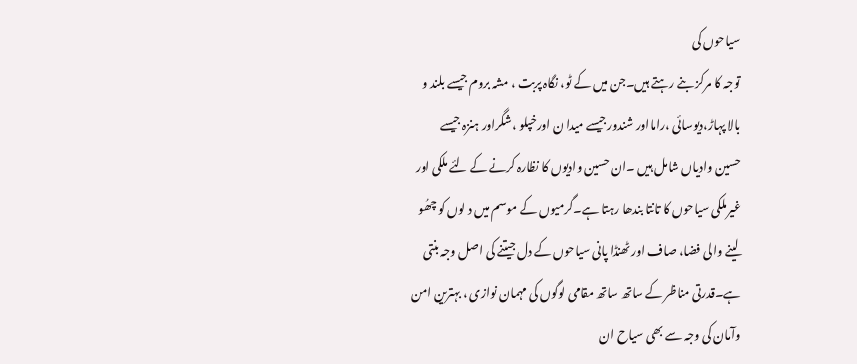سیاحوں کی
توجہ کا مرکز بنے رہتے ہیں۔جن میں کے ٹو، نگاہ پربت ، مشہ بروم جیسے بلند و
بالا پہاڑ،دیوسائی ،رامااور شندورجیسے میدا ن اورخپلو ،شگراور ہنزہ جیسے
حسین وادیاں شامل ہیں ۔ان حسین وادیوں کا نظارہ کرنے کے لئے ملکی اور
غیرملکی سیاحوں کا تانتا بندھا رہتا ہے۔گرمیوں کے موسم میں د لوں کو چھُو
لینے والی فضا، صاف اور ٹھنڈا پانی سیاحوں کے دل جیتنے کی اصل وجہ بنتی
ہے۔قدرتی مناظر کے ساتھ ساتھ مقامی لوگوں کی مہمان نوازی ، بہترین امن
وآمان کی وجہ سے بھی سیاح ان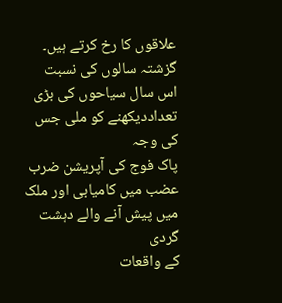علاقوں کا رخ کرتے ہیں۔
گزشتہ سالوں کی نسبت اس سال سیاحوں کی بڑی تعداددیکھنے کو ملی جس کی وجہ
پاک فوج کی آپریشن ضرب عضب میں کامیابی اور ملک میں پیش آنے والے دہشت گردی
کے واقعات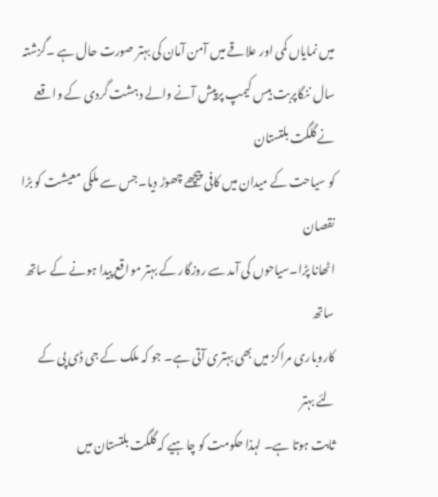میں نمایاں کمی اور علاقے میں آمن آمان کی بہتر صورت حال ہے ۔گزشتہ
سال ننگاپربت بیس کیمپ پرپیش آنے والے دہشت گردی کے واقعے نے گلگت بلتستان
کو سیاحت کے میدان میں کافی پیچھے چھوڑ دیا۔جس سے ملکی معیشت کو بڑا نقصان
اٹھانا پڑا۔سیاحوں کی آمد سے روزگار کے بہتر مواقع پیدا ہونے کے ساتھ ساتھ
کاروباری مراکز میں بھی بہتری آتی ہے۔ جو کہ ملک کے جی ڈی پی کے لئے بہتر
ثابت ہوتا ہے۔ لہذا حکومت کو چاہیے کہ گلگت بلتستان میں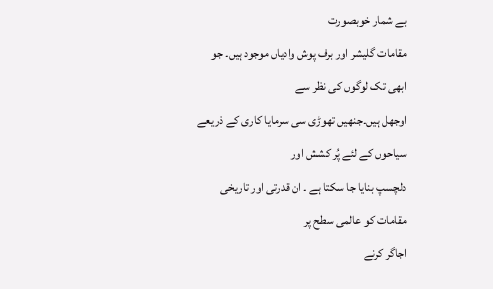بے شمار خوبصورت
مقامات گلیشر اور برف پوش وادیاں موجود ہیں۔ جو ابھی تک لوگوں کی نظر سے
اوجھل ہیں۔جنھیں تھوڑی سی سرمایا کاری کے ذریعے سیاحوں کے لئے پُر کشش اور
دلچسپ بنایا جا سکتا ہے ۔ ان قدرتی اور تاریخی مقامات کو عالمی سطح پر
اجاگر کرنے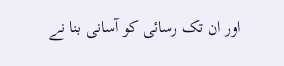اور ان تک رسائی کو آسانی بنا نے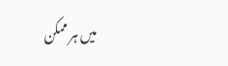میں ہر ممکن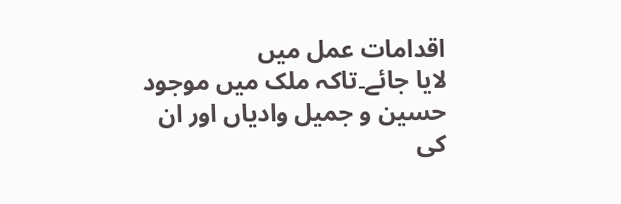اقدامات عمل میں
لایا جائے۔تاکہ ملک میں موجود حسین و جمیل وادیاں اور ان کی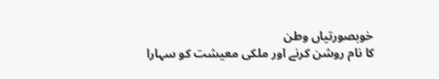خوبصورتیاں وطن
کا نام روشن کرنے اور ملکی معیشت کو سہارا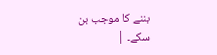بننے کا موجب بن سکے۔ |